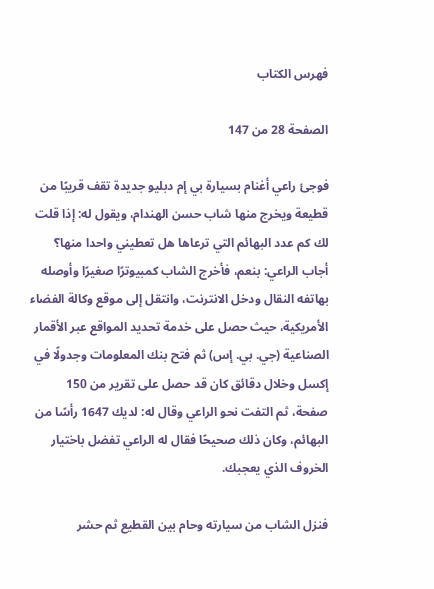فهرس الكتاب

الصفحة 28 من 147

فوجئ راعي أغنام بسيارة بي إم دبليو جديدة تقف قريبًا من قطيعة ويخرج منها شاب حسن الهندام، ويقول له: إذا قلت لك كم عدد البهائم التي ترعاها هل تعطيني واحدا منها؟ أجاب الراعي: بنعم، فأخرج الشاب كمبيوترًا صغيرًا وأوصله بهاتفه النقال ودخل الانترنت، وانتقل إلى موقع وكالة الفضاء الأمريكية، حيث حصل على خدمة تحديد المواقع عبر الأقمار الصناعية (جي. بي. إس) ثم فتح بنك المعلومات وجدولًا في إكسل وخلال دقائق كان قد حصل على تقرير من 150 صفحة، ثم التفت نحو الراعي وقال له: لديك 1647 رأسًا من البهائم، وكان ذلك صحيحًا فقال له الراعي تفضل باختيار الخروف الذي يعجبك.

فنزل الشاب من سيارته وحام بين القطيع ثم حشر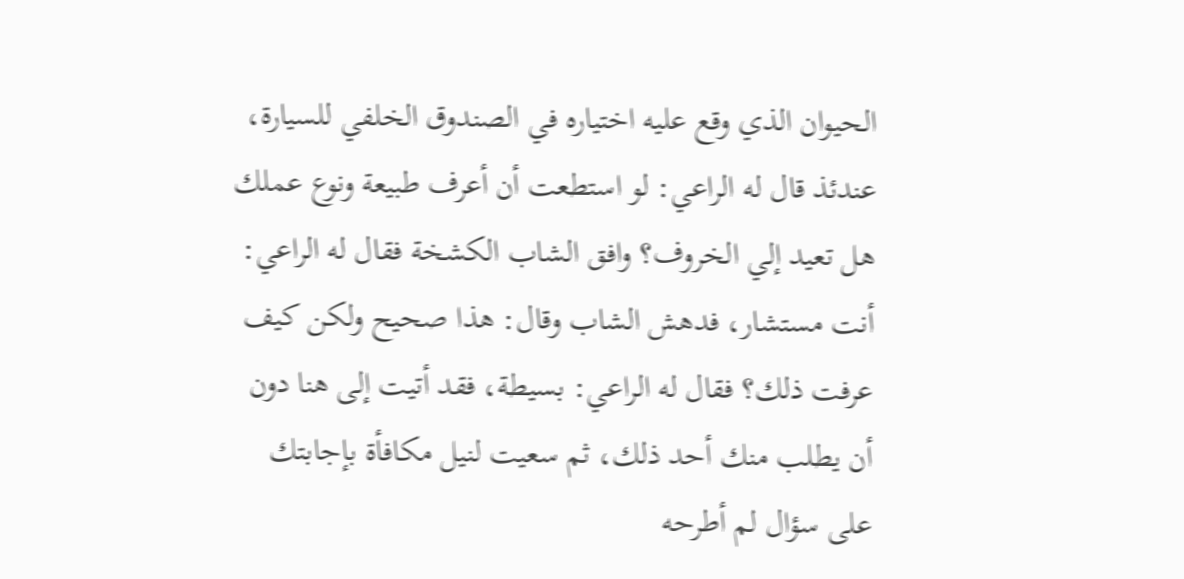الحيوان الذي وقع عليه اختياره في الصندوق الخلفي للسيارة، عندئذ قال له الراعي: لو استطعت أن أعرف طبيعة ونوع عملك هل تعيد إلي الخروف؟ وافق الشاب الكشخة فقال له الراعي: أنت مستشار، فدهش الشاب وقال: هذا صحيح ولكن كيف عرفت ذلك؟ فقال له الراعي: بسيطة، فقد أتيت إلى هنا دون أن يطلب منك أحد ذلك، ثم سعيت لنيل مكافأة بإجابتك على سؤال لم أطرحه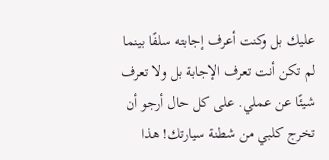عليك بل وكنت أعرف إجابته سلفًا بينما لم تكن أنت تعرف الإجابة بل ولا تعرف شيئًا عن عملي. على كل حال أرجو أن تخرج كلبي من شطنة سيارتك! هذا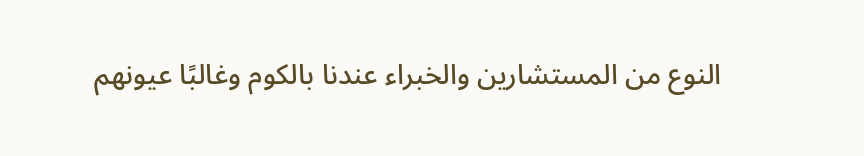النوع من المستشارين والخبراء عندنا بالكوم وغالبًا عيونهم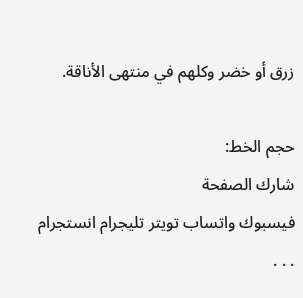زرق أو خضر وكلهم في منتهى الأناقة.

حجم الخط:
شارك الصفحة
فيسبوك واتساب تويتر تليجرام انستجرام
. . .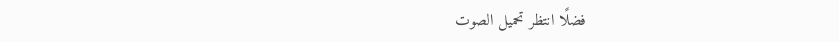فضلًا انتظر تحميل الصوت